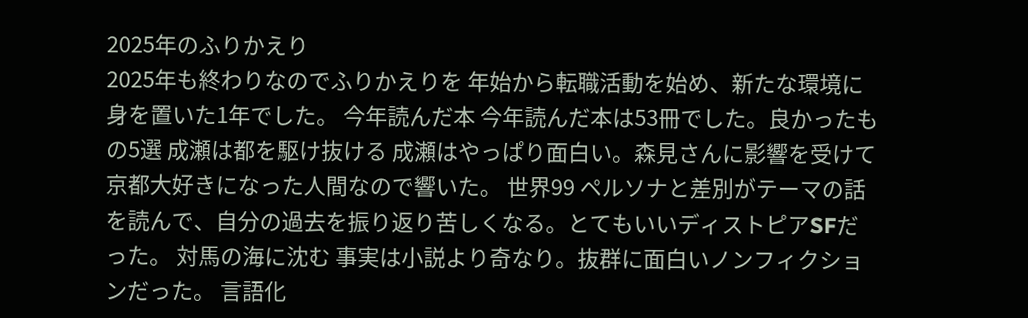2025年のふりかえり
2025年も終わりなのでふりかえりを 年始から転職活動を始め、新たな環境に身を置いた1年でした。 今年読んだ本 今年読んだ本は53冊でした。良かったもの5選 成瀬は都を駆け抜ける 成瀬はやっぱり面白い。森見さんに影響を受けて京都大好きになった人間なので響いた。 世界99 ペルソナと差別がテーマの話を読んで、自分の過去を振り返り苦しくなる。とてもいいディストピアSFだった。 対馬の海に沈む 事実は小説より奇なり。抜群に面白いノンフィクションだった。 言語化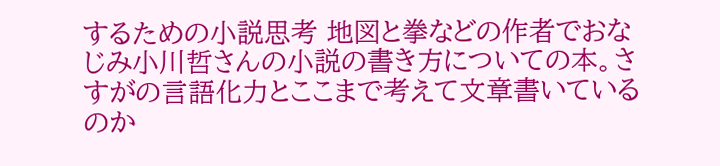するための小説思考 地図と拳などの作者でおなじみ小川哲さんの小説の書き方についての本。さすがの言語化力とここまで考えて文章書いているのか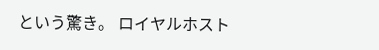という驚き。 ロイヤルホスト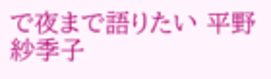で夜まで語りたい 平野紗季子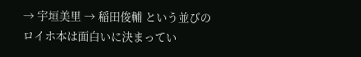→ 宇垣美里 → 稲田俊輔 という並びのロイホ本は面白いに決まってい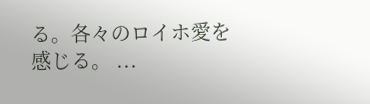る。各々のロイホ愛を感じる。 ...